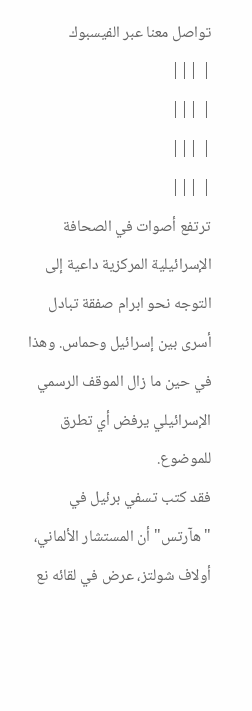تواصل معنا عبر الفيسبوك
| |||
| |||
| |||
| |||
ترتفع أصوات في الصحافة الإسرائيلية المركزية داعية إلى التوجه نحو ابرام صفقة تبادل أسرى بين إسرائيل وحماس. وهذا في حين ما زال الموقف الرسمي الإسرائيلي يرفض أي تطرق للموضوع.
فقد كتب تسفي برئيل في "هآرتس" أن المستشار الألماني، أولاف شولتز، عرض في لقائه نع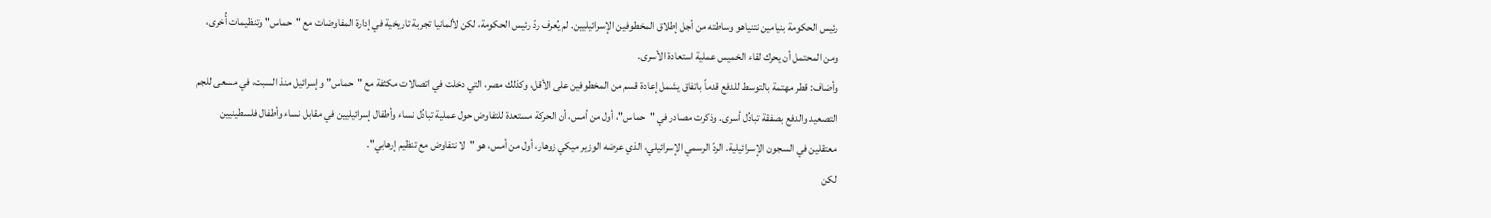رئيس الحكومة بنيامين نتنياهو وساطته من أجل إطلاق المخطوفين الإسرائيليين. لم يُعرف ردّ رئيس الحكومة، لكن لألمانيا تجربة تاريخية في إدارة المفاوضات مع "حماس" وتنظيمات أُخرى، ومن المحتمل أن يحرك لقاء الخميس عملية استعادة الأسرى.
وأضاف: قطر مهتمة بالتوسط للدفع قدماً باتفاق يشمل إعادة قسم من المخطوفين على الأقل، وكذلك مصر، التي دخلت في اتصالات مكثفة مع "حماس" وإسرائيل منذ السبت، في مسعى للجم التصعيد والدفع بصفقة تبادُل أسرى. وذكرت مصادر في "حماس"، أول من أمس، أن الحركة مستعدة للتفاوض حول عملية تبادُل نساء وأطفال إسرائيليين في مقابل نساء وأطفال فلسطينيين معتقلين في السجون الإسرائيلية. الردّ الرسمي الإسرائيلي، الذي عرضه الوزير ميكي زوهار، أول من أمس، هو "لا نتفاوض مع تنظيم إرهابي".
لكن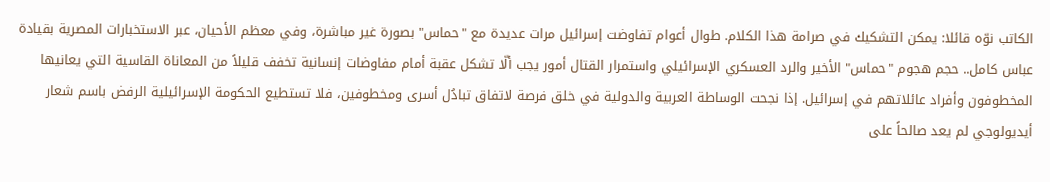الكاتب نوّه قائلا: يمكن التشكيك في صرامة هذا الكلام. طوال أعوام تفاوضت إسرائيل مرات عديدة مع "حماس" بصورة غير مباشرة، وفي معظم الأحيان، عبر الاستخبارات المصرية بقيادة عباس كامل.. حجم هجوم "حماس" الأخير والرد العسكري الإسرائيلي واستمرار القتال أمور يجب ألّا تشكل عقبة أمام مفاوضات إنسانية تخفف قليلاً من المعاناة القاسية التي يعانيها المخطوفون وأفراد عائلاتهم في إسرائيل. إذا نجحت الوساطة العربية والدولية في خلق فرصة لاتفاق تبادُل أسرى ومخطوفين، فلا تستطيع الحكومة الإسرائيلية الرفض باسم شعار أيديولوجي لم يعد صالحاً على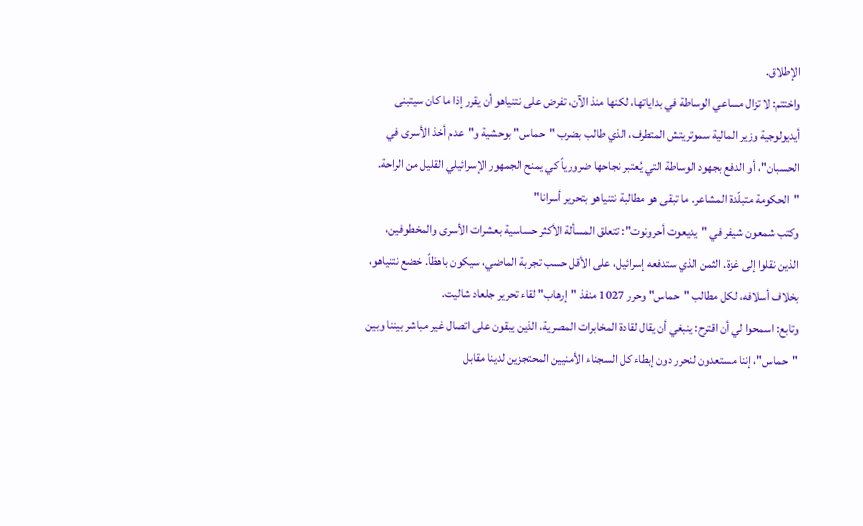الإطلاق.
واختتم: لا تزال مساعي الوساطة في بداياتها، لكنها منذ الآن، تفرض على نتنياهو أن يقرر إذا ما كان سيتبنى أيديولوجية وزير المالية سموتريتش المتطرف، الذي طالب بضرب "حماس" بوحشية و"عدم أخذ الأسرى في الحسبان"، أو الدفع بجهود الوساطة التي يُعتبر نجاحها ضرورياً كي يمنح الجمهور الإسرائيلي القليل من الراحة.
"الحكومة متبلّدة المشاعر. ما تبقى هو مطالبة نتنياهو بتحرير أسرانا"
وكتب شمعون شيفر في "يديعوت أحرونوت": تتعلق المسألة الأكثر حساسية بعشرات الأسرى والمخطوفين، الذين نقلوا إلى غزة. الثمن الذي ستدفعه إسرائيل، على الأقل حسب تجربة الماضي، سيكون باهظاً. خضع نتنياهو، بخلاف أسلافه، لكل مطالب "حماس" وحرر 1027 منفذ "إرهاب" لقاء تحرير جلعاد شاليت.
وتابع: اسمحوا لي أن اقترح: ينبغي أن يقال لقادة المخابرات المصرية، الذين يبقون على اتصال غير مباشر بيننا وبين "حماس"، إننا مستعدون لنحرر دون إبطاء كل السجناء الأمنيين المحتجزين لدينا مقابل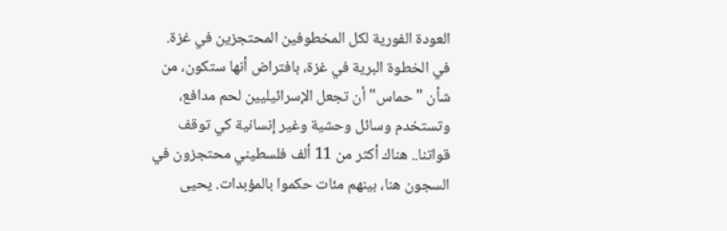العودة الفورية لكل المخطوفين المحتجزين في غزة. في الخطوة البرية في غزة، بافتراض أنها ستكون، من شأن "حماس" أن تجعل الإسرائيليين لحم مدافع، وتستخدم وسائل وحشية وغير إنسانية كي توقف قواتنا.. هناك أكثر من 11 ألف فلسطيني محتجزون في السجون هنا، بينهم مئات حكموا بالمؤبدات. يحيى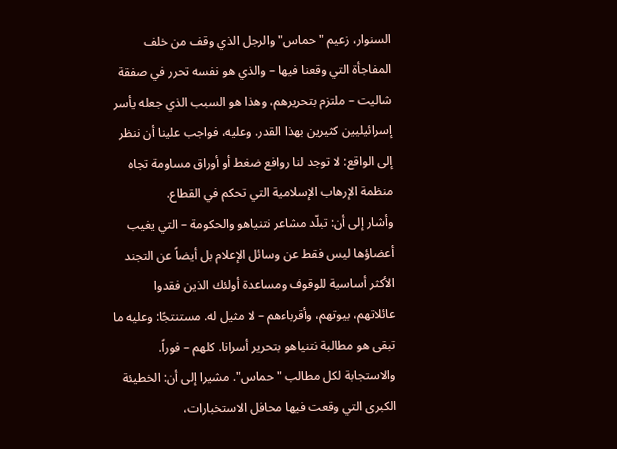السنوار، زعيم "حماس" والرجل الذي وقف من خلف المفاجأة التي وقعنا فيها – والذي هو نفسه تحرر في صفقة شاليت – ملتزم بتحريرهم، وهذا هو السبب الذي جعله يأسر إسرائيليين كثيرين بهذا القدر. وعليه، فواجب علينا أن ننظر إلى الواقع: لا توجد لنا روافع ضغط أو أوراق مساومة تجاه منظمة الإرهاب الإسلامية التي تحكم في القطاع.
وأشار إلى أن: تبلّد مشاعر نتنياهو والحكومة – التي يغيب أعضاؤها ليس فقط عن وسائل الإعلام بل أيضاً عن التجند الأكثر أساسية للوقوف ومساعدة أولئك الذين فقدوا عائلاتهم، بيوتهم، وأقرباءهم – لا مثيل له. مستنتجًا: وعليه ما تبقى هو مطالبة نتنياهو بتحرير أسرانا. كلهم – فوراً. والاستجابة لكل مطالب "حماس". مشيرا إلى أن: الخطيئة الكبرى التي وقعت فيها محافل الاستخبارات،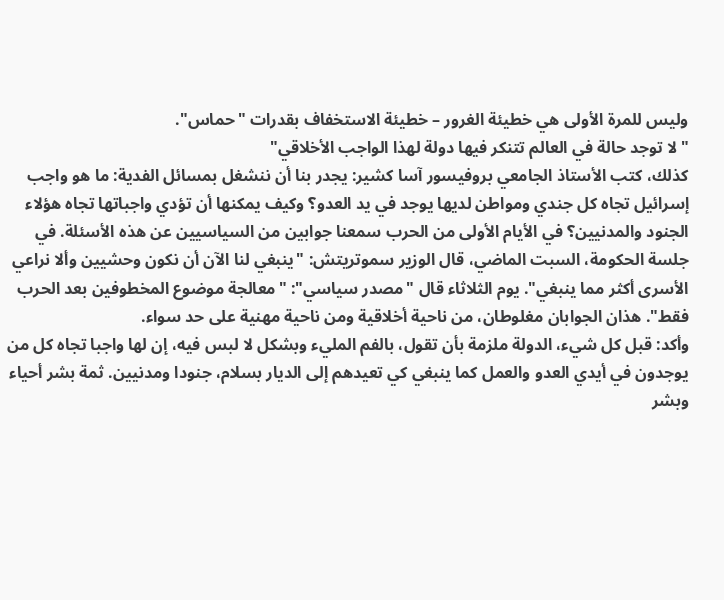وليس للمرة الأولى هي خطيئة الغرور – خطيئة الاستخفاف بقدرات "حماس".
"لا توجد حالة في العالم تتنكر فيها دولة لهذا الواجب الأخلاقي"
كذلك، كتب الأستاذ الجامعي بروفيسور آسا كشير: يجدر بنا أن ننشغل بمسائل الفدية: ما هو واجب إسرائيل تجاه كل جندي ومواطن لديها يوجد في يد العدو؟ وكيف يمكنها أن تؤدي واجباتها تجاه هؤلاء الجنود والمدنيين؟ في الأيام الأولى من الحرب سمعنا جوابين من السياسيين عن هذه الأسئلة. في جلسة الحكومة، السبت الماضي، قال الوزير سموتريتش: "ينبغي لنا الآن أن نكون وحشيين وألا نراعي الأسرى أكثر مما ينبغي". يوم الثلاثاء قال "مصدر سياسي": "معالجة موضوع المخطوفين بعد الحرب فقط". هذان الجوابان مغلوطان، من ناحية أخلاقية ومن ناحية مهنية على حد سواء.
وأكد: قبل كل شيء، الدولة ملزمة بأن تقول، بالفم المليء وبشكل لا لبس فيه، إن لها واجبا تجاه كل من يوجدون في أيدي العدو والعمل كما ينبغي كي تعيدهم إلى الديار بسلام، جنودا ومدنيين. ثمة بشر أحياء وبشر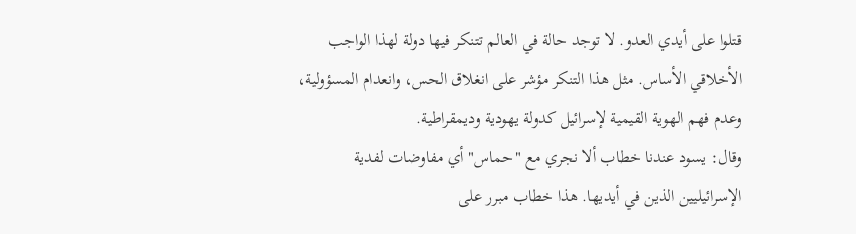قتلوا على أيدي العدو. لا توجد حالة في العالم تتنكر فيها دولة لهذا الواجب الأخلاقي الأساس. مثل هذا التنكر مؤشر على انغلاق الحس، وانعدام المسؤولية، وعدم فهم الهوية القيمية لإسرائيل كدولة يهودية وديمقراطية.
وقال: يسود عندنا خطاب ألا نجري مع "حماس" أي مفاوضات لفدية الإسرائيليين الذين في أيديها. هذا خطاب مبرر على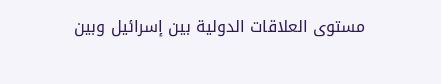مستوى العلاقات الدولية بين إسرائيل وبين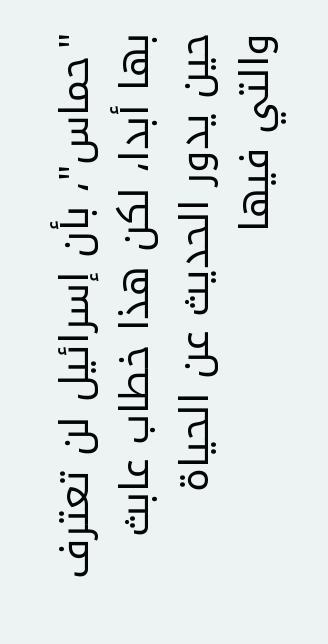"حماس"، بأن إسرائيل لن تعترف بها أبدا، لكن هذا خطاب عابث حين يدور الحديث عن الحياة والتي فيها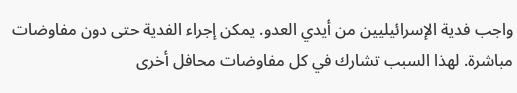واجب فدية الإسرائيليين من أيدي العدو. يمكن إجراء الفدية حتى دون مفاوضات مباشرة. لهذا السبب تشارك في كل مفاوضات محافل أخرى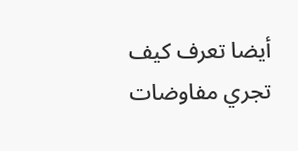أيضا تعرف كيف تجري مفاوضات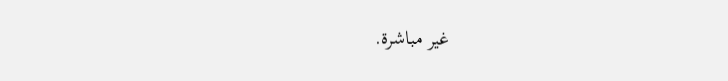غير مباشرة.